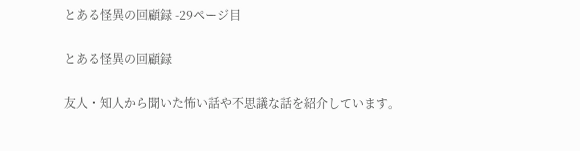とある怪異の回顧録 -29ページ目

とある怪異の回顧録

友人・知人から聞いた怖い話や不思議な話を紹介しています。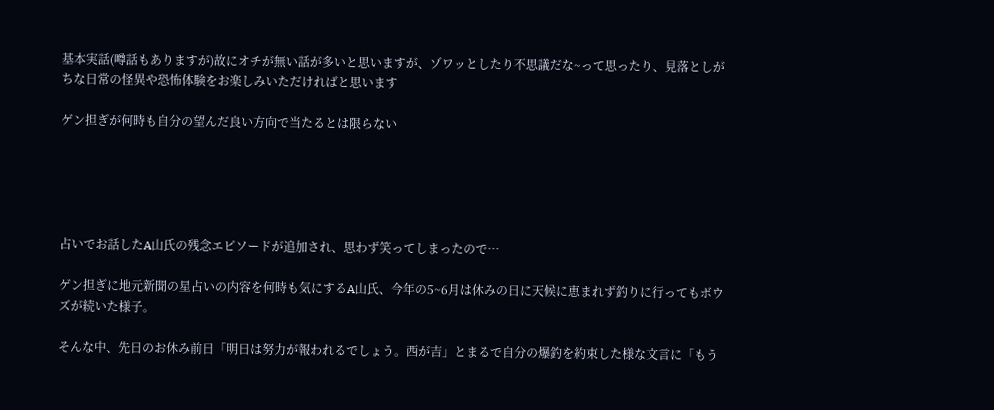基本実話(噂話もありますが)故にオチが無い話が多いと思いますが、ゾワッとしたり不思議だな~って思ったり、見落としがちな日常の怪異や恐怖体験をお楽しみいただければと思います

ゲン担ぎが何時も自分の望んだ良い方向で当たるとは限らない





占いでお話したA山氏の残念エピソードが追加され、思わず笑ってしまったので…

ゲン担ぎに地元新聞の星占いの内容を何時も気にするA山氏、今年の5~6月は休みの日に天候に恵まれず釣りに行ってもボウズが続いた様子。

そんな中、先日のお休み前日「明日は努力が報われるでしょう。西が吉」とまるで自分の爆釣を約束した様な文言に「もう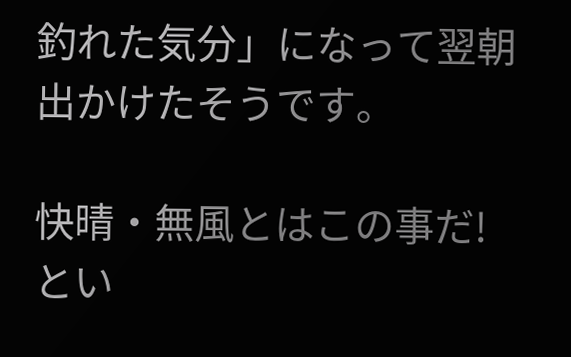釣れた気分」になって翌朝出かけたそうです。

快晴・無風とはこの事だ!とい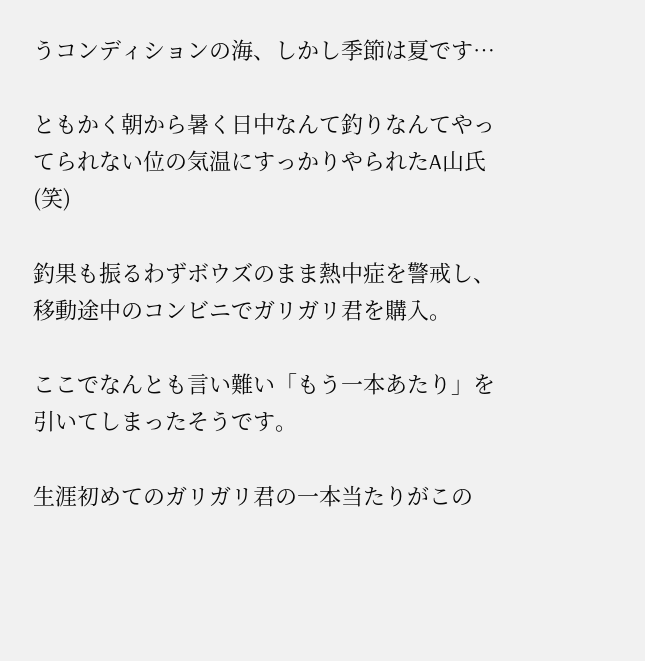うコンディションの海、しかし季節は夏です…

ともかく朝から暑く日中なんて釣りなんてやってられない位の気温にすっかりやられたA山氏(笑)

釣果も振るわずボウズのまま熱中症を警戒し、移動途中のコンビニでガリガリ君を購入。

ここでなんとも言い難い「もう一本あたり」を引いてしまったそうです。

生涯初めてのガリガリ君の一本当たりがこの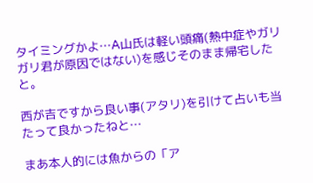タイミングかよ…A山氏は軽い頭痛(熱中症やガリガリ君が原因ではない)を感じそのまま帰宅したと。

西が吉ですから良い事(アタリ)を引けて占いも当たって良かったねと…

まあ本人的には魚からの「ア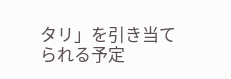タリ」を引き当てられる予定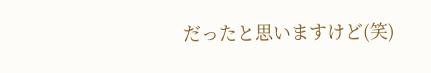だったと思いますけど(笑)